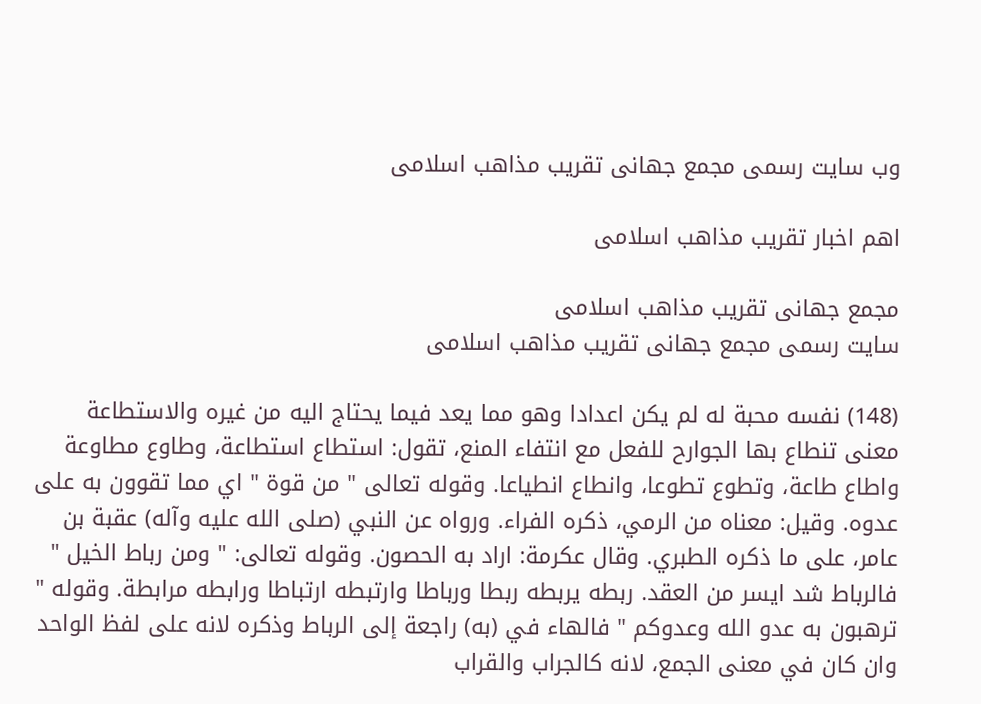وب سایت رسمی مجمع جهانى تقريب مذاهب اسلامى

اهم اخبار تقریب مذاهب اسلامی

مجمع جهانى تقريب مذاهب اسلامى
سایت رسمی مجمع جهانى تقريب مذاهب اسلامى

(148) نفسه محبة له لم يكن اعدادا وهو مما يعد فيما يحتاج اليه من غيره والاستطاعة معنى تنطاع بها الجوارح للفعل مع انتفاء المنع، تقول: استطاع استطاعة، وطاوع مطاوعة واطاع طاعة، وتطوع تطوعا، وانطاع انطياعا. وقوله تعالى " من قوة " اي مما تقوون به على عدوه. وقيل: معناه من الرمي، ذكره الفراء. ورواه عن النبي (صلى الله عليه وآله) عقبة بن عامر، على ما ذكره الطبري. وقال عكرمة: اراد به الحصون. وقوله تعالى: " ومن رباط الخيل " فالرباط شد ايسر من العقد. ربطه يربطه ربطا ورباطا وارتبطه ارتباطا ورابطه مرابطة. وقوله " ترهبون به عدو الله وعدوكم " فالهاء في (به) راجعة إلى الرباط وذكره لانه على لفظ الواحد وان كان في معنى الجمع، لانه كالجراب والقراب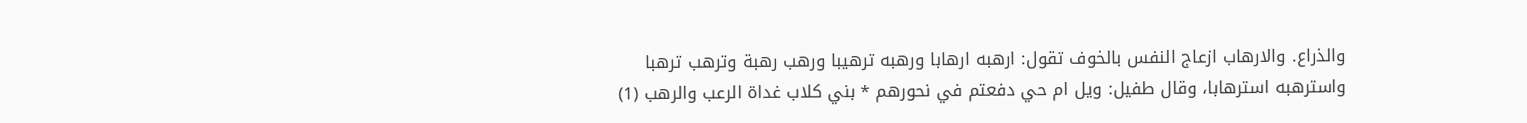والذراع. والارهاب ازعاج النفس بالخوف تقول: ارهبه ارهابا ورهبه ترهيبا ورهب رهبة وترهب ترهبا واسترهبه استرهابا، وقال طفيل: ويل ام حي دفعتم في نحورهم * بني كلاب غداة الرعب والرهب (1)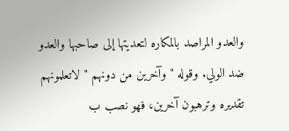والعدو المراصد بالمكاره لتعديتها إلى صاحبها والعدو ضد الولي. وقوله " وآخرين من دونهم " لاتعلمونهم تقديره وترهبون آخرين، فهو نصب ب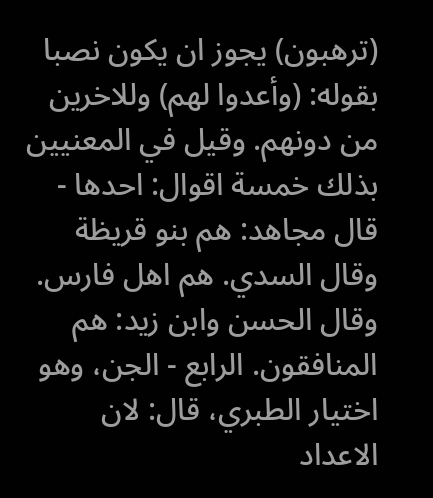(ترهبون) يجوز ان يكون نصبا بقوله: (وأعدوا لهم) وللاخرين من دونهم. وقيل في المعنيين بذلك خمسة اقوال: احدها - قال مجاهد: هم بنو قريظة وقال السدي. هم اهل فارس. وقال الحسن وابن زيد: هم المنافقون. الرابع - الجن، وهو اختيار الطبري، قال: لان الاعداد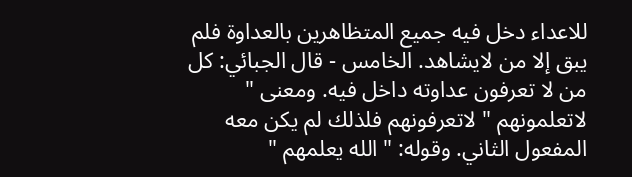للاعداء دخل فيه جميع المتظاهرين بالعداوة فلم يبق إلا من لايشاهد. الخامس - قال الجبائي: كل من لا تعرفون عداوته داخل فيه. ومعنى " لاتعلمونهم " لاتعرفونهم فلذلك لم يكن معه المفعول الثاني. وقوله: " الله يعلمهم "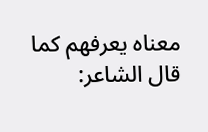معناه يعرفهم كما قال الشاعر: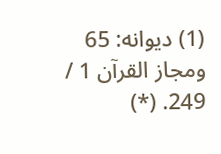(1) ديوانه: 65 ومجاز القرآن 1 / 249. (*)